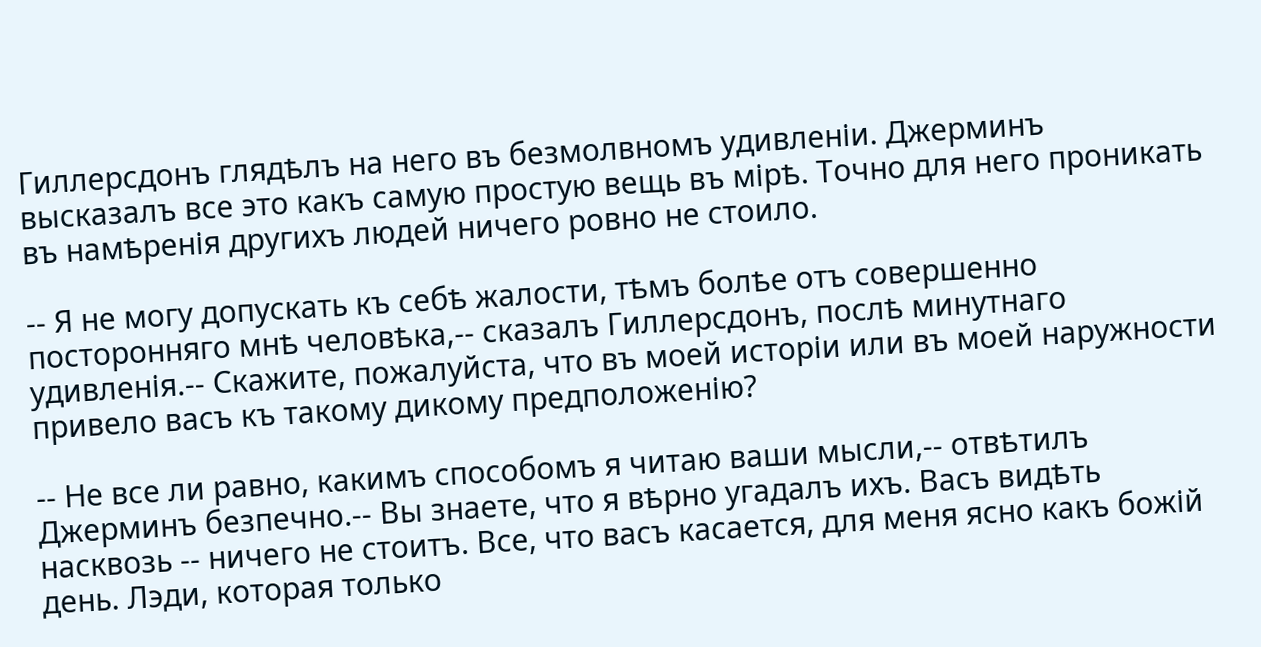Гиллерсдонъ глядѣлъ на него въ безмолвномъ удивленіи. Джерминъ высказалъ все это какъ самую простую вещь въ мірѣ. Точно для него проникать въ намѣренія другихъ людей ничего ровно не стоило.

-- Я не могу допускать къ себѣ жалости, тѣмъ болѣе отъ совершенно посторонняго мнѣ человѣка,-- сказалъ Гиллерсдонъ, послѣ минутнаго удивленія.-- Скажите, пожалуйста, что въ моей исторіи или въ моей наружности привело васъ къ такому дикому предположенію?

-- Не все ли равно, какимъ способомъ я читаю ваши мысли,-- отвѣтилъ Джерминъ безпечно.-- Вы знаете, что я вѣрно угадалъ ихъ. Васъ видѣть насквозь -- ничего не стоитъ. Все, что васъ касается, для меня ясно какъ божій день. Лэди, которая только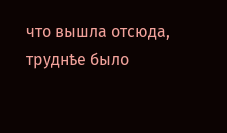что вышла отсюда, труднѣе было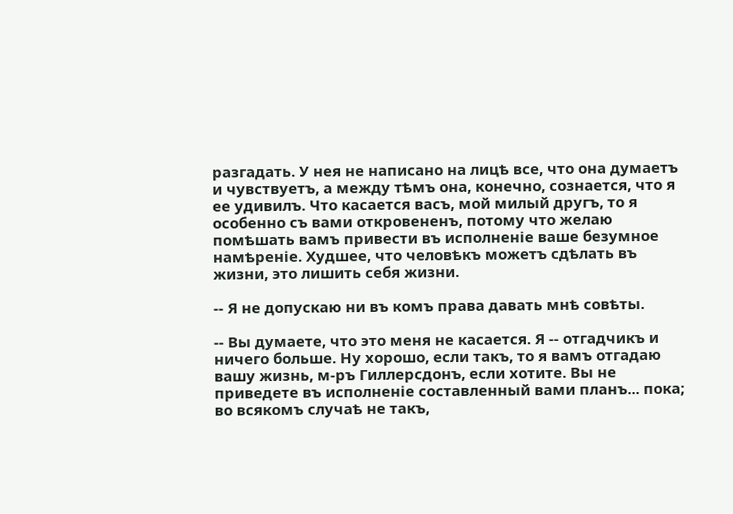разгадать. У нея не написано на лицѣ все, что она думаетъ и чувствуетъ, а между тѣмъ она, конечно, сознается, что я ее удивилъ. Что касается васъ, мой милый другъ, то я особенно съ вами откровененъ, потому что желаю помѣшать вамъ привести въ исполненіе ваше безумное намѣреніе. Худшее, что человѣкъ можетъ сдѣлать въ жизни, это лишить себя жизни.

-- Я не допускаю ни въ комъ права давать мнѣ совѣты.

-- Вы думаете, что это меня не касается. Я -- отгадчикъ и ничего больше. Ну хорошо, если такъ, то я вамъ отгадаю вашу жизнь, м-ръ Гиллерсдонъ, если хотите. Вы не приведете въ исполненіе составленный вами планъ... пока; во всякомъ случаѣ не такъ,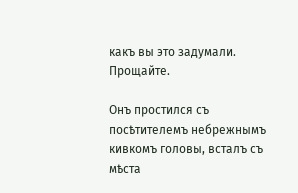какъ вы это задумали. Прощайте.

Онъ простился съ посѣтителемъ небрежнымъ кивкомъ головы, всталъ съ мѣста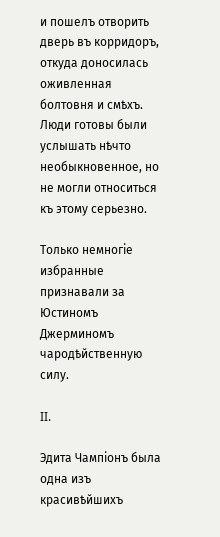и пошелъ отворить дверь въ корридоръ, откуда доносилась оживленная болтовня и смѣхъ. Люди готовы были услышать нѣчто необыкновенное, но не могли относиться къ этому серьезно.

Только немногіе избранные признавали за Юстиномъ Джерминомъ чародѣйственную силу.

II.

Эдита Чампіонъ была одна изъ красивѣйшихъ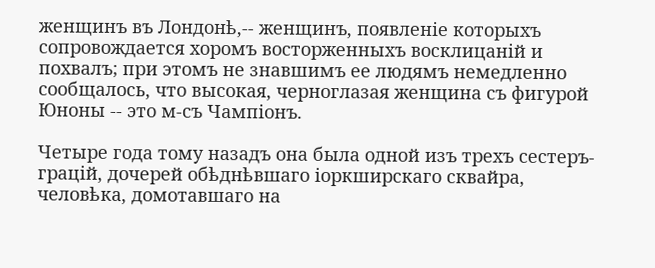женщинъ въ Лондонѣ,-- женщинъ, появленіе которыхъ сопровождается хоромъ восторженныхъ восклицаній и похвалъ; при этомъ не знавшимъ ее людямъ немедленно сообщалось, что высокая, черноглазая женщина съ фигурой Юноны -- это м-съ Чампіонъ.

Четыре года тому назадъ она была одной изъ трехъ сестеръ-грацій, дочерей обѣднѣвшаго іоркширскаго сквайра, человѣка, домотавшаго на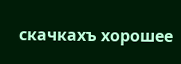скачкахъ хорошее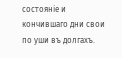состояніе и кончившаго дни свои по уши въ долгахъ.